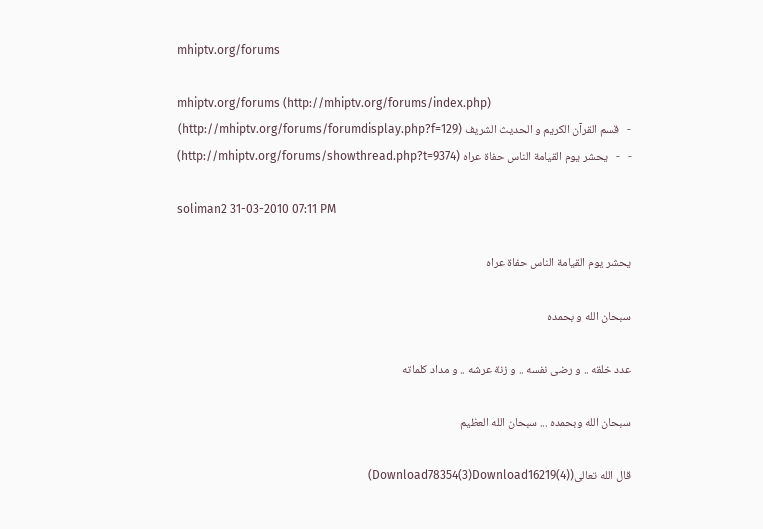mhiptv.org/forums

mhiptv.org/forums (http://mhiptv.org/forums/index.php)
-   قسم القرآن الكريم و الحديث الشريف (http://mhiptv.org/forums/forumdisplay.php?f=129)
-   -   يحشر يوم القيامة الناس حفاة عراه (http://mhiptv.org/forums/showthread.php?t=9374)

soliman2 31-03-2010 07:11 PM

يحشر يوم القيامة الناس حفاة عراه

سبحان الله و بحمده

عدد خلقه .. و رضى نفسه .. و زنة عرشه .. و مداد كلماته

سبحان الله وبحمده ... سبحان الله العظيم

قال الله تعالى(Download78354(3)Download16219(4))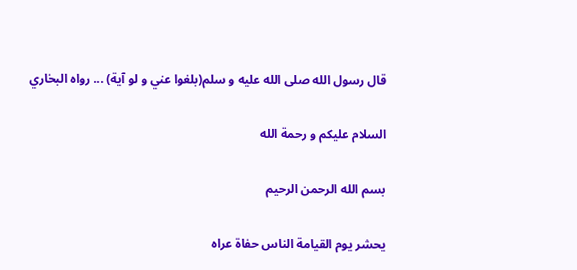قال رسول الله صلى الله عليه و سلم(بلغوا عني و لو آية) ... رواه البخاري

السلام عليكم و رحمة الله

بسم الله الرحمن الرحيم

يحشر يوم القيامة الناس حفاة عراه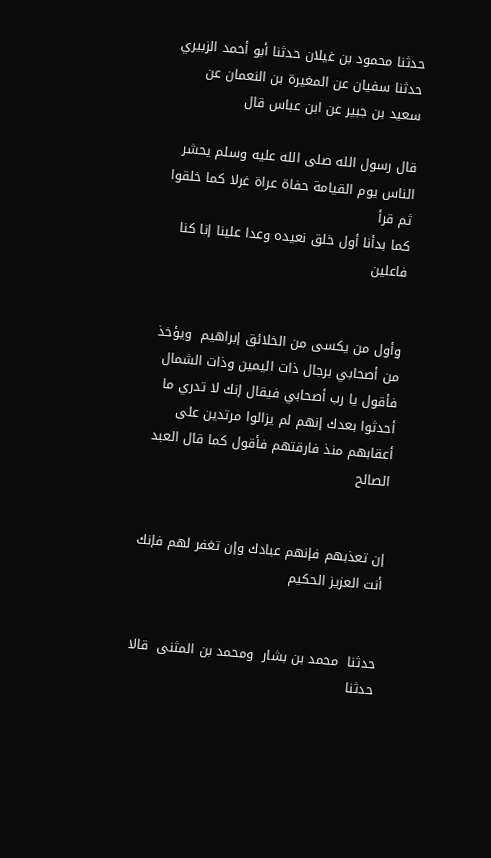حدثنا محمود بن غيلان حدثنا أبو أحمد الزبيري  حدثنا سفيان عن المغيرة بن النعمان عن سعيد بن جبير عن ابن عباس قال

قال رسول الله صلى الله عليه وسلم يحشر الناس يوم القيامة حفاة عراة غرلا كما خلقوا ثم قرأ
كما بدأنا أول خلق نعيده وعدا علينا إنا كنا فاعلين


وأول من يكسى من الخلائق إبراهيم  ويؤخذ من أصحابي برجال ذات اليمين وذات الشمال فأقول يا رب أصحابي فيقال إنك لا تدري ما أحدثوا بعدك إنهم لم يزالوا مرتدين على أعقابهم منذ فارقتهم فأقول كما قال العبد الصالح


إن تعذبهم فإنهم عبادك وإن تغفر لهم فإنك أنت العزيز الحكيم


حدثنا  محمد بن بشار  ومحمد بن المثنى  قالا حدثنا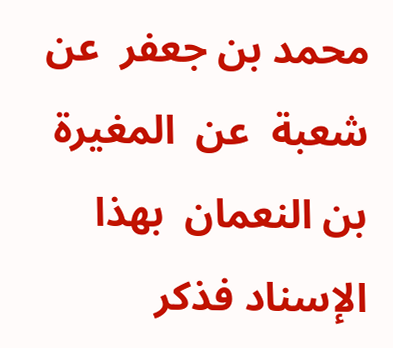محمد بن جعفر  عن  شعبة  عن  المغيرة بن النعمان  بهذا الإسناد فذكر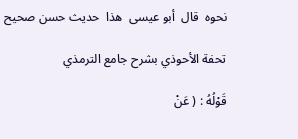نحوه  قال  أبو عيسى  هذا  حديث حسن صحيح

تحفة الأحوذي بشرح جامع الترمذي

قَوْلُهُ : ( عَنْ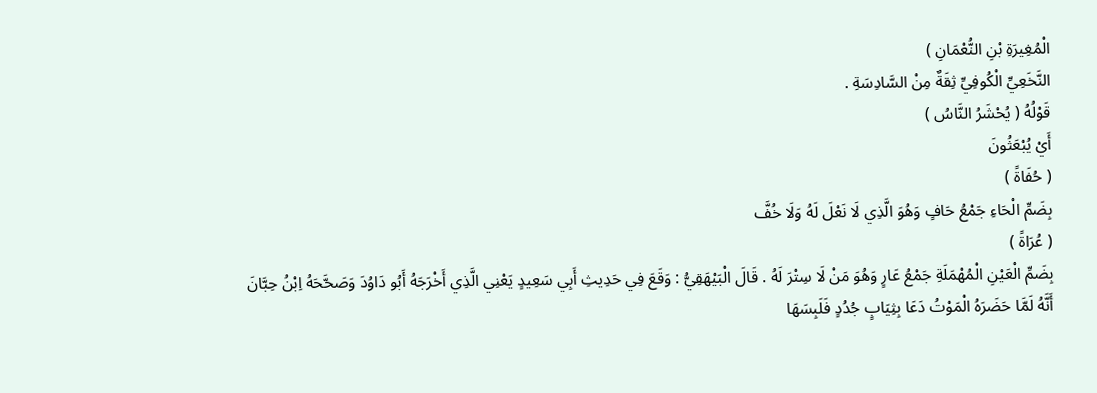الْمُغِيرَةِ بْنِ النُّعْمَانِ )
النَّخَعِيِّ الْكُوفِيِّ ثِقَةٌ مِنْ السَّادِسَةِ .
قَوْلُهُ ( يُحْشَرُ النَّاسُ )
أَيْ يُبْعَثُونَ
( حُفَاةً )
بِضَمِّ الْحَاءِ جَمْعُ حَافٍ وَهُوَ الَّذِي لَا نَعْلَ لَهُ وَلَا خُفَّ
( عُرَاةً )
بِضَمِّ الْعَيْنِ الْمُهْمَلَةِ جَمْعُ عَارٍ وَهُوَ مَنْ لَا سِتْرَ لَهُ . قَالَ الْبَيْهَقِيُّ : وَقَعَ فِي حَدِيثِ أَبِي سَعِيدٍ يَعْنِي الَّذِي أَخْرَجَهُ أَبُو دَاوُدَ وَصَحَّحَهُ اِبْنُ حِبَّانَ أَنَّهُ لَمَّا حَضَرَهُ الْمَوْتُ دَعَا بِثِيَابٍ جُدُدٍ فَلَبِسَهَا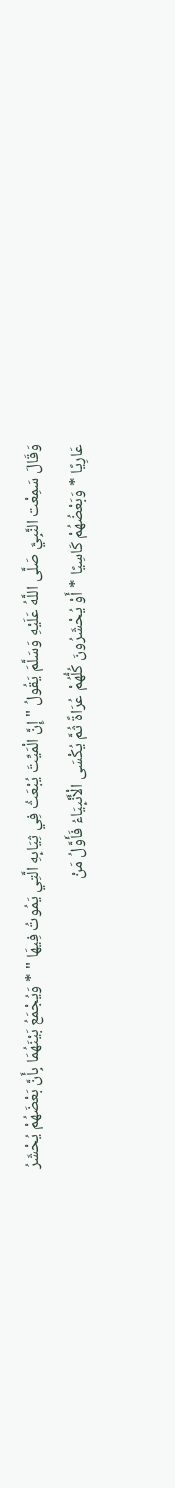وَقَالَ سَمِعْت النَّبِيَّ صَلَّى اللَّهُ عَلَيْهِ وَسَلَّمَ يَقُولُ " إِنَّ الْمَيِّتَ يُبْعَثُ فِي ثِيَابِهِ الَّتِي يَمُوتُ فِيهَا " * وَيُجْمَعُ بَيْنَهُمَا بِأَنَّ بَعْضَهُمْ يُحْشَرُ عَارِيًا * وَبَعْضُهُمْ كَاسِيًا * أَوْ يُحْشَرُونَ كُلُّهُمْ عُرَاةً ثُمَّ يُكْسَى الْأَنْبِيَاءُ فَأَوَّلُ مَنْ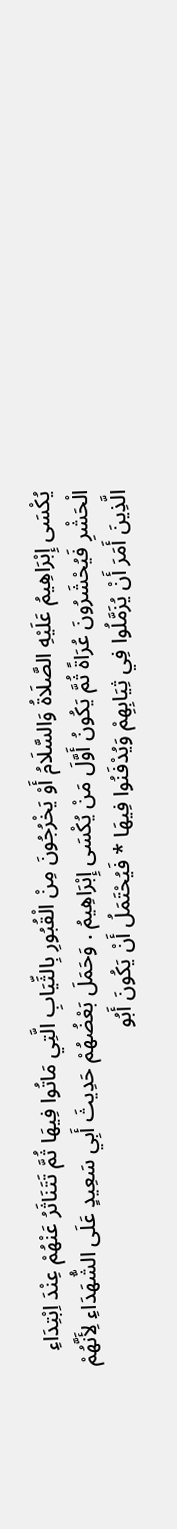يُكْسَى إِبْرَاهِيمُ عَلَيْهِ الصَّلَاةُ وَالسَّلَامُ أَوْ يَخْرُجُونَ مِنْ الْقُبُورِ بِالثِّيَابِ الَّتِي مَاتُوا فِيهَا ثُمَّ تَتَنَاثَرُ عَنْهُمْ عِنْدَ اِبْتِدَاءِ الْحَشْرِ فَيُحْشَرُونَ عُرَاةً ثُمَّ يَكُونُ أَوَّلَ مَنْ يُكْسَى إِبْرَاهِيمُ . وَحَمَلَ بَعْضُهُمْ حَدِيثَ أَبِي سَعِيدٍ عَلَى الشُّهَدَاءِ لِأَنَّهُمْ الَّذِينَ أَمَرَ أَنْ يُزَمَّلُوا فِي ثِيَابِهِمْ وَيُدْفَنُوا فِيهَا * فَيُحْتَمَلُ أَنْ يَكُونَ أَبُو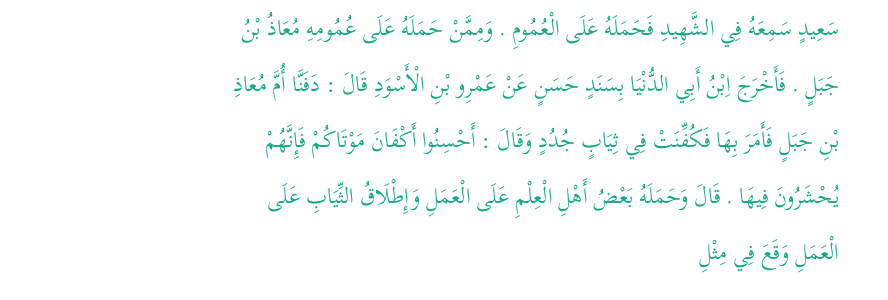سَعِيدٍ سَمِعَهُ فِي الشَّهِيدِ فَحَمَلَهُ عَلَى الْعُمُومِ . وَمِمَّنْ حَمَلَهُ عَلَى عُمُومِهِ مُعَاذُ بْنُ جَبَلٍ . فَأَخْرَجَ اِبْنُ أَبِي الدُّنْيَا بِسَنَدٍ حَسَنٍ عَنْ عَمْرِو بْنِ الْأَسْوَدِ قَالَ : دَفَنَّا أُمَّ مُعَاذِ بْنِ جَبَلٍ فَأَمَرَ بِهَا فَكُفِّنَتْ فِي ثِيَابٍ جُدُدٍ وَقَالَ : أَحْسِنُوا أَكْفَانَ مَوْتَاكُمْ فَإِنَّهُمْ يُحْشَرُونَ فِيهَا . قَالَ وَحَمَلَهُ بَعْضُ أَهْلِ الْعِلْمِ عَلَى الْعَمَلِ وَإِطْلَاقُ الثِّيَابِ عَلَى الْعَمَلِ وَقَعَ فِي مِثْلِ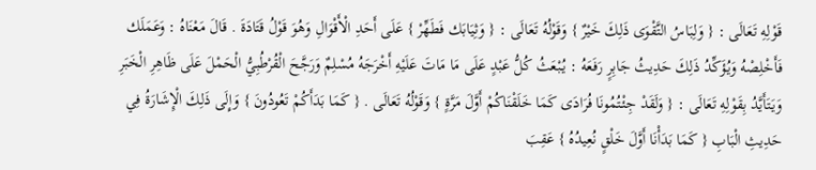قَوْلِهِ تَعَالَى : { وَلِبَاسُ التَّقْوَى ذَلِكَ خَيْرٌ } وَقَوْلُهُ تَعَالَى : { وَثِيَابَك فَطَهِّرْ } عَلَى أَحَدِ الْأَقْوَالِ وَهُوَ قَوْلُ قَتَادَةَ . قَالَ مَعْنَاهُ : وَعَمَلَك فَأَخْلِصْهُ وَيُؤَكِّدُ ذَلِكَ حَدِيثُ جَابِرٍ رَفَعَهُ : يُبْعَثُ كُلُّ عَبْدٍ عَلَى مَا مَاتَ عَلَيْهِ أَخْرَجَهُ مُسْلِمٌ وَرَجَّحَ الْقُرْطُبِيُّ الْحَمْلَ عَلَى ظَاهِرِ الْخَبَرِ وَيَتَأَيَّدُ بِقَوْلِهِ تَعَالَى : { وَلَقَدْ جِئْتُمُونَا فُرَادَى كَمَا خَلَقْنَاكُمْ أَوَّلَ مَرَّةٍ } وَقَوْلُهُ تَعَالَى . { كَمَا بَدَأَكُمْ تَعُودُونَ } وَإِلَى ذَلِكَ الْإِشَارَةُ فِي حَدِيثِ الْبَابِ { كَمَا بَدَأْنَا أَوَّلَ خَلْقٍ نُعِيدُهُ } عَقِبَ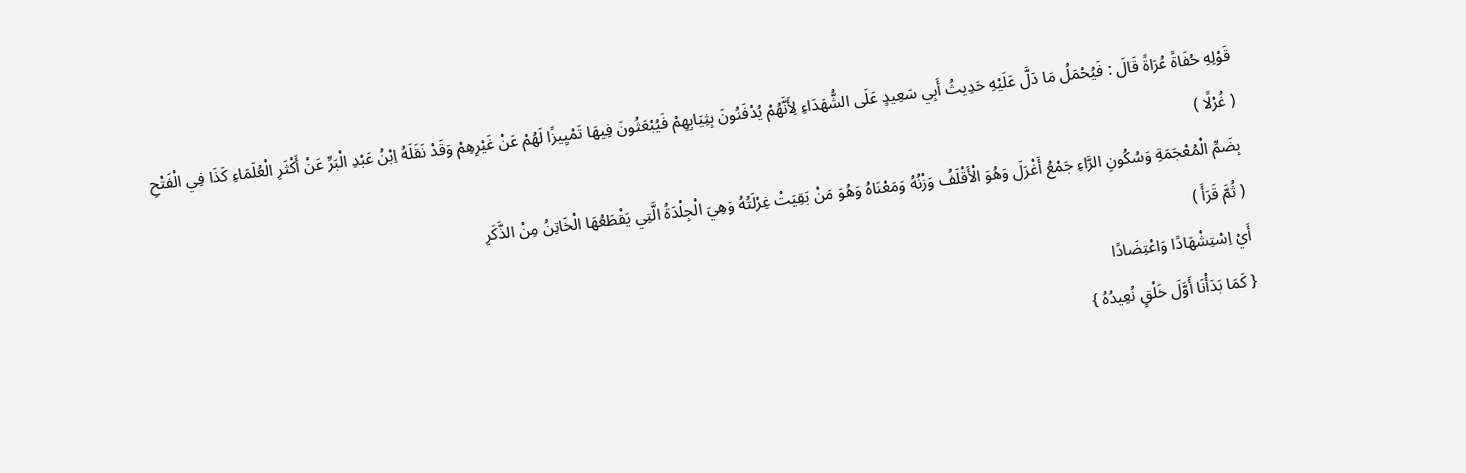قَوْلِهِ حُفَاةً عُرَاةً قَالَ : فَيُحْمَلُ مَا دَلَّ عَلَيْهِ حَدِيثُ أَبِي سَعِيدٍ عَلَى الشُّهَدَاءِ لِأَنَّهُمْ يُدْفَنُونَ بِثِيَابِهِمْ فَيُبْعَثُونَ فِيهَا تَمْيِيزًا لَهُمْ عَنْ غَيْرِهِمْ وَقَدْ نَقَلَهُ اِبْنُ عَبْدِ الْبَرِّ عَنْ أَكْثَرِ الْعُلَمَاءِ كَذَا فِي الْفَتْحِ
( غُرْلًا )
بِضَمِّ الْمُعْجَمَةِ وَسُكُونِ الرَّاءِ جَمْعُ أَغْرَلَ وَهُوَ الْأَقْلَفُ وَزْنُهُ وَمَعْنَاهُ وَهُوَ مَنْ بَقِيَتْ غِرْلَتُهُ وَهِيَ الْجِلْدَةُ الَّتِي يَقْطَعُهَا الْخَاتِنُ مِنْ الذَّكَرِ
( ثُمَّ قَرَأَ )
أَيْ اِسْتِشْهَادًا وَاعْتِضَادًا
{ كَمَا بَدَأْنَا أَوَّلَ خَلْقٍ نُعِيدُهُ }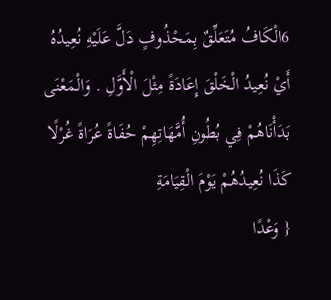6الْكَافُ مُتَعَلِّقٌ بِمَحْذُوفٍ دَلَّ عَلَيْهِ نُعِيدُهُ أَيْ نُعِيدُ الْخَلْقَ إِعَادَةً مِثْلَ الْأَوَّلِ . وَالْمَعْنَى بَدَأْنَاهُمْ فِي بُطُونِ أُمَّهَاتِهِمْ حُفَاةً عُرَاةً غُرْلًا كَذَا نُعِيدُهُمْ يَوْمَ الْقِيَامَةِ
{ وَعْدًا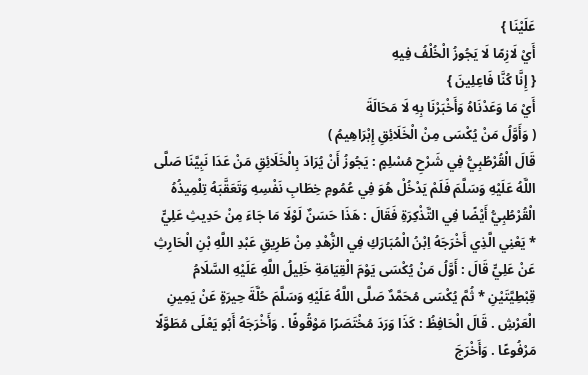عَلَيْنَا }
أَيْ لَازِمًا لَا يَجُوزُ الْخُلْفُ فِيهِ
{ إِنَّا كُنَّا فَاعِلِينَ }
أَيْ مَا وَعَدْنَاهُ وَأَخْبَرْنَا بِهِ لَا مَحَالَةَ
( وَأَوَّلُ مَنْ يُكْسَى مِنْ الْخَلَائِقِ إِبْرَاهِيمُ )
قَالَ الْقُرْطُبِيُّ فِي شَرْحِ مُسْلِمٍ : يَجُوزُ أَنْ يُرَادَ بِالْخَلَائِقِ مَنْ عَدَا نَبِيَّنَا صَلَّى اللَّهُ عَلَيْهِ وَسَلَّمَ فَلَمْ يَدْخُلْ هُوَ فِي عُمُومِ خِطَابِ نَفْسِهِ وَتَعَقَّبَهُ تِلْمِيذُهُ الْقُرْطُبِيُّ أَيْضًا فِي التَّذْكِرَةِ فَقَالَ : هَذَا حَسَنٌ لَوْلَا مَا جَاءَ مِنْ حَدِيثِ عَلِيٍّ * يَعْنِي الَّذِي أَخْرَجَهُ اِبْنُ الْمُبَارَكِ فِي الزُّهْدِ مِنْ طَرِيقِ عَبْدِ اللَّهِ بْنِ الْحَارِثِ عَنْ عَلِيٍّ قَالَ : أَوَّلُ مَنْ يُكْسَى يَوْمَ الْقِيَامَةِ خَلِيلُ اللَّهِ عَلَيْهِ السَّلَامُ قِبْطِيَّتَيْنِ * ثُمَّ يُكْسَى مُحَمَّدٌ صَلَّى اللَّهُ عَلَيْهِ وَسَلَّمَ حُلَّةَ حِيرَةٍ عَنْ يَمِينِ الْعَرْشِ . قَالَ الْحَافِظُ : كَذَا وَرَدَ مُخْتَصَرًا مَوْقُوفًا . وَأَخْرَجَهُ أَبُو يَعْلَى مُطَوَّلًا مَرْفُوعًا . وَأَخْرَجَ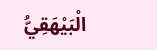الْبَيْهَقِيُّ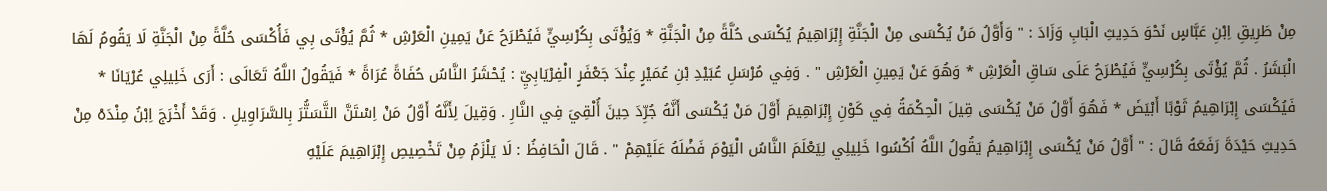مِنْ طَرِيقِ اِبْنِ عَبَّاسٍ نَحْوَ حَدِيثِ الْبَابِ وَزَادَ : " وَأَوَّلُ مَنْ يُكْسَى مِنْ الْجَنَّةِ إِبْرَاهِيمُ يُكْسَى حُلَّةً مِنْ الْجَنَّةِ * وَيُؤْتَى بِكُرْسِيٍّ فَيُطْرَحُ عَنْ يَمِينِ الْعَرْشِ * ثُمَّ يُؤْتَى بِي فَأُكْسَى حُلَّةً مِنْ الْجَنَّةِ لَا يَقُومُ لَهَا الْبَشَرُ . ثُمَّ يُؤْتَى بِكُرْسِيٍّ فَيُطْرَحُ عَلَى سَاقِ الْعَرْشِ * وَهُوَ عَنْ يَمِينِ الْعَرْشِ " . وَفِي مُرْسَلِ عُبَيْدِ بْنِ عُمَيْرٍ عِنْدَ جَعْفَرٍ الْفِرْيَابِيِّ : يُحْشَرُ النَّاسُ حُفَاةً عُرَاةً * فَيَقُولُ اللَّهُ تَعَالَى : أَرَى خَلِيلِي عُرْيَانَا * فَيُكْسَى إِبْرَاهِيمُ ثَوْبًا أَبْيَضَ * فَهُوَ أَوَّلُ مَنْ يُكْسَى قِيلَ الْحِكْمَةُ فِي كَوْنِ إِبْرَاهِيمَ أَوَّلَ مَنْ يُكْسَى أَنَّهُ جُرِّدَ حِينَ أُلْقِيَ فِي النَّارِ . وَقِيلَ لِأَنَّهُ أَوَّلُ مَنْ اِسْتَنَّ التَّسَتُّرَ بِالسَّرَاوِيلِ . وَقَدْ أَخْرَجَ اِبْنُ مِنْدَهْ مِنْ حَدِيثِ حَيْدَةَ رَفَعَهُ قَالَ : " أَوَّلُ مَنْ يُكْسَى إِبْرَاهِيمُ يَقُولُ اللَّهُ اُكْسُوا خَلِيلِي لِيَعْلَمَ النَّاسُ الْيَوْمَ فَضْلَهُ عَلَيْهِمْ " . قَالَ الْحَافِظُ : لَا يَلْزَمُ مِنْ تَخْصِيصِ إِبْرَاهِيمَ عَلَيْهِ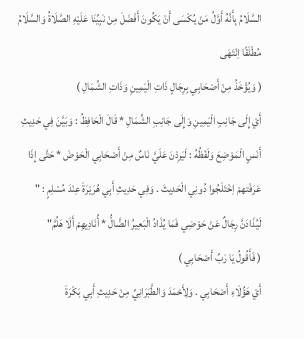السَّلَامُ بِأَنَّهُ أَوَّلُ مَنْ يُكْسَى أَنْ يَكُونَ أَفْضَلَ مِنْ نَبِيِّنَا عَلَيْهِ الصَّلَاةُ وَالسَّلَامُ مُطْلَقًا اِنْتَهَى
( وَيُؤْخَذُ مِنْ أَصْحَابِي بِرِجَالٍ ذَاتِ الْيَمِينِ وَذَاتِ الشِّمَالِ )
أَيْ إِلَى جَانِبِ الْيَمِينِ وَإِلَى جَانِبِ الشِّمَالِ * قَالَ الْحَافِظُ : وَبَيَّنَ فِي حَدِيثِ أَنَسٍ الْمَوْضِعَ وَلَفْظُهُ : لَيَرِدْنَ عَلَيَّ نَاسٌ مِنْ أَصْحَابِي الْحَوْضَ * حَتَّى إِذَا عَرَفْتهمْ اِخْتَلَجُوا دُونِي الْحَدِيثَ . وَفِي حَدِيثِ أَبِي هُرَيْرَةَ عِنْدَ مُسْلِمٍ : " لَيُذَادَنَّ رِجَالٌ عَنْ حَوْضِي فَمَا يُذَادُ الْبَعِيرُ الضَّالُّ * أُنَادِيهِمْ أَلَا هَلُمَّ"
( فَأَقُولُ يَا رَبِّ أَصْحَابِي )
أَيْ هَؤُلَاءِ أَصْحَابِي . وَلِأَحْمَدَ وَالطَّبَرَانِيِّ مِنْ حَدِيثِ أَبِي بَكْرَةَ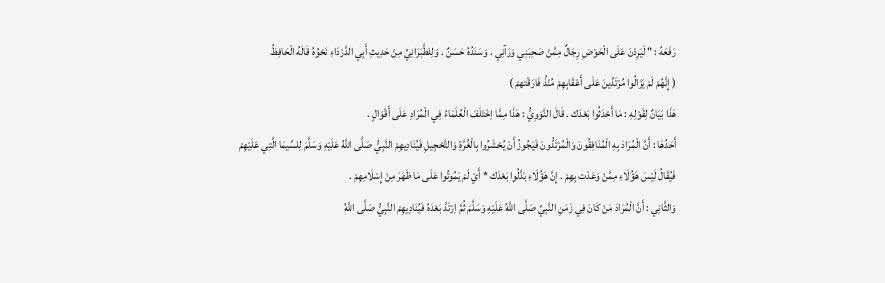رَفَعَهُ : " لَيَرِدْنَ عَلَى الْحَوْضِ رِجَالٌ مِمَّنْ صَحِبَنِي وَرَآنِي . وَسَنَدُهُ حَسَنٌ . وَلِلطَّبَرَانِيِّ مِنْ حَدِيثِ أَبِي الدَّرْدَاءِ نَحْوُهُ قَالَهُ الْحَافِظُ
( إِنَّهُمْ لَمْ يَزَالُوا مُرْتَدِّينَ عَلَى أَعْقَابِهِمْ مُنْذُ فَارَقْتهمْ )
هَذَا بَيَانٌ لِقَوْلِهِ : مَا أَحْدَثُوا بَعْدَك . قَالَ النَّوَوِيُّ : هَذَا مِمَّا اِخْتَلَفَ الْعُلَمَاءُ فِي الْمُرَادِ عَلَى أَقْوَالٍ .
أَحَدُهَا : أَنَّ الْمُرَادَ بِهِ الْمُنَافِقُونَ وَالْمُرْتَدُّونَ فَيَجُوزُ أَنْ يُحْشَرُوا بِالْغُرَّةِ وَالتَّحْجِيلِ فَيُنَادِيهِمْ النَّبِيُّ صَلَّى اللَّهُ عَلَيْهِ وَسَلَّمَ لِلسِّيمَا الَّتِي عَلَيْهِمْ فَيُقَالُ لَيْسَ هَؤُلَاءِ مِمَّنْ وَعَدْت بِهِمْ . إِنَّ هَؤُلَاءِ بَدَّلُوا بَعْدَك * أَيْ لَمْ يَمُوتُوا عَلَى مَا ظَهَرَ مِنْ إِسْلَامِهِمْ .
وَالثَّانِي : أَنَّ الْمُرَادَ مَنْ كَانَ فِي زَمَنِ النَّبِيِّ صَلَّى اللَّهُ عَلَيْهِ وَسَلَّمَ ثُمَّ اِرْتَدَّ بَعْدَهُ فَيُنَادِيهِمْ النَّبِيُّ صَلَّى اللَّهُ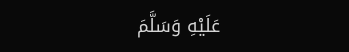عَلَيْهِ وَسَلَّمَ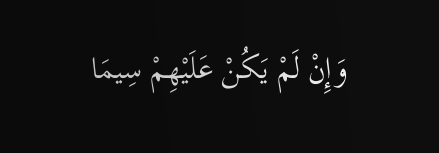وَإِنْ لَمْ يَكُنْ عَلَيْهِمْ سِيمَا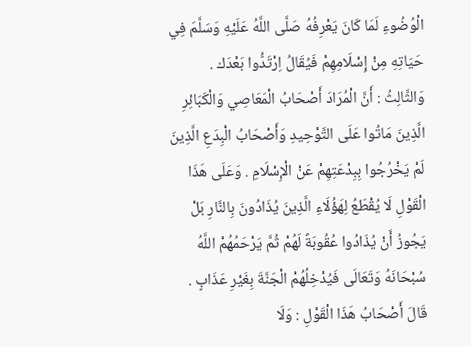الْوُضُوءِ لَمَا كَانَ يَعْرِفُهُ صَلَّى اللَّهُ عَلَيْهِ وَسَلَّمَ فِي حَيَاتِهِ مِنْ إِسْلَامِهِمْ فَيُقَالُ اِرْتَدُّوا بَعْدَك .
وَالثَّالِثُ : أَنَّ الْمُرَادَ أَصْحَابُ الْمَعَاصِي وَالْكَبَائِرِ الَّذِينَ مَاتُوا عَلَى التَّوْحِيدِ وَأَصْحَابُ الْبِدَعِ الَّذِينَ لَمْ يَخْرُجُوا بِبِدْعَتِهِمْ عَنْ الْإِسْلَامِ . وَعَلَى هَذَا الْقَوْلِ لَا يُقْطَعُ لِهَؤُلَاءِ الَّذِينَ يُذَادُونَ بِالنَّارِ بَلْ يَجُوزُ أَنْ يُذَادُوا عُقُوبَةً لَهُمْ ثُمَّ يَرْحَمُهُمْ اللَّهُ سُبْحَانَهُ وَتَعَالَى فَيُدْخِلُهُمْ الْجَنَّةَ بِغَيْرِ عَذَابٍ . قَالَ أَصْحَابُ هَذَا الْقَوْلِ : وَلَا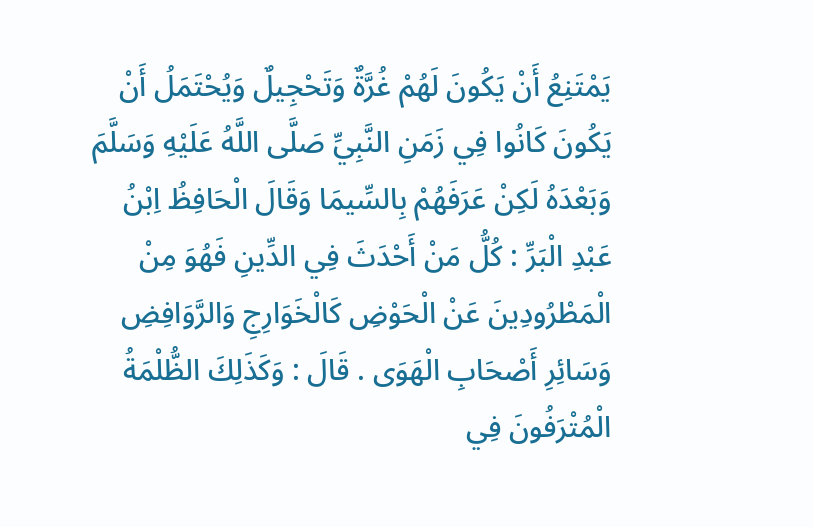يَمْتَنِعُ أَنْ يَكُونَ لَهُمْ غُرَّةٌ وَتَحْجِيلٌ وَيُحْتَمَلُ أَنْ يَكُونَ كَانُوا فِي زَمَنِ النَّبِيِّ صَلَّى اللَّهُ عَلَيْهِ وَسَلَّمَ وَبَعْدَهُ لَكِنْ عَرَفَهُمْ بِالسِّيمَا وَقَالَ الْحَافِظُ اِبْنُ عَبْدِ الْبَرِّ : كُلُّ مَنْ أَحْدَثَ فِي الدِّينِ فَهُوَ مِنْ الْمَطْرُودِينَ عَنْ الْحَوْضِ كَالْخَوَارِجِ وَالرَّوَافِضِ وَسَائِرِ أَصْحَابِ الْهَوَى . قَالَ : وَكَذَلِكَ الظُّلْمَةُ الْمُتْرَفُونَ فِي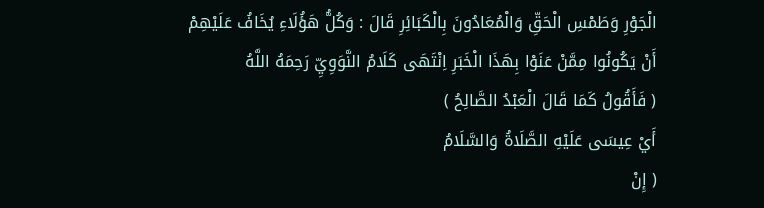الْجَوْرِ وَطَمْسِ الْحَقِّ وَالْمُعَادُونَ بِالْكَبَائِرِ قَالَ : وَكُلُّ هَؤُلَاءِ يُخَافُ عَلَيْهِمْ أَنْ يَكُونُوا مِمَّنْ عَنَوْا بِهَذَا الْخَبَرِ اِنْتَهَى كَلَامُ النَّوَوِيِّ رَحِمَهُ اللَّهُ
( فَأَقُولُ كَمَا قَالَ الْعَبْدُ الصَّالِحُ )
أَيْ عِيسَى عَلَيْهِ الصَّلَاةُ وَالسَّلَامُ
( إِنْ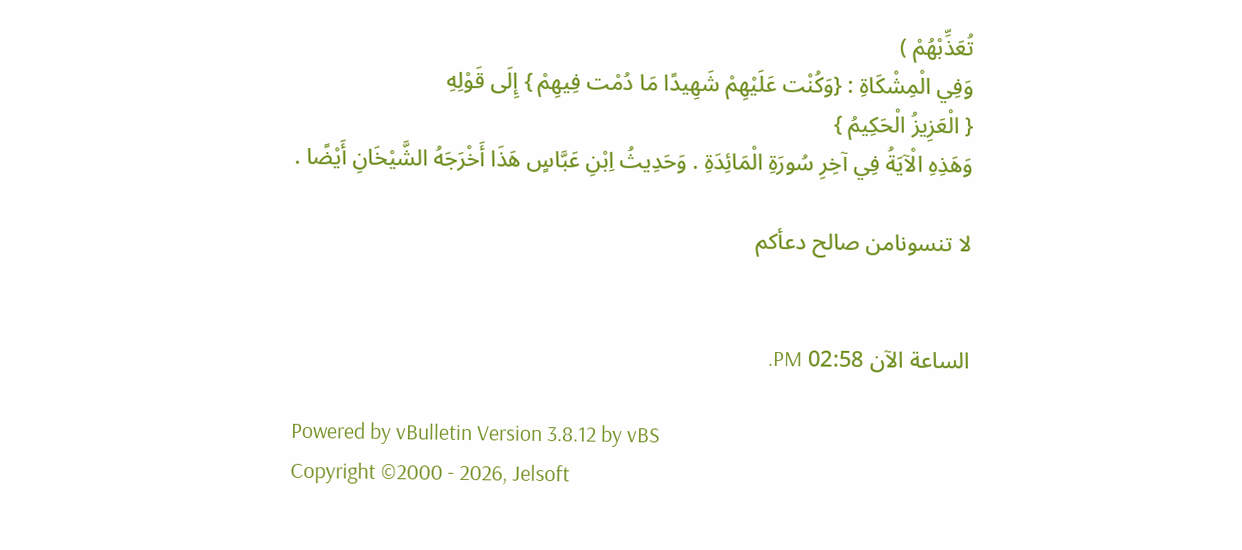تُعَذِّبْهُمْ )
وَفِي الْمِشْكَاةِ : {وَكُنْت عَلَيْهِمْ شَهِيدًا مَا دُمْت فِيهِمْ } إِلَى قَوْلِهِ
{ الْعَزِيزُ الْحَكِيمُ }
وَهَذِهِ الْآيَةُ فِي آخِرِ سُورَةِ الْمَائِدَةِ . وَحَدِيثُ اِبْنِ عَبَّاسٍ هَذَا أَخْرَجَهُ الشَّيْخَانِ أَيْضًا .

لا تنسونامن صالح دعأكم


الساعة الآن 02:58 PM.

Powered by vBulletin Version 3.8.12 by vBS
Copyright ©2000 - 2026, Jelsoft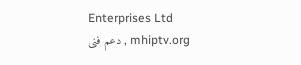Enterprises Ltd
mhiptv.org , دعم فنى